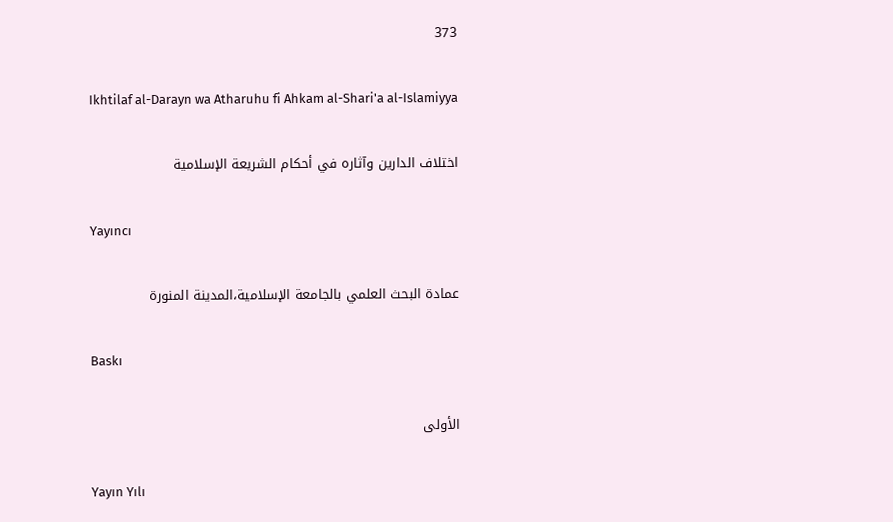373

Ikhtilaf al-Darayn wa Atharuhu fi Ahkam al-Shari'a al-Islamiyya

اختلاف الدارين وآثاره في أحكام الشريعة الإسلامية

Yayıncı

عمادة البحث العلمي بالجامعة الإسلامية،المدينة المنورة

Baskı

الأولى

Yayın Yılı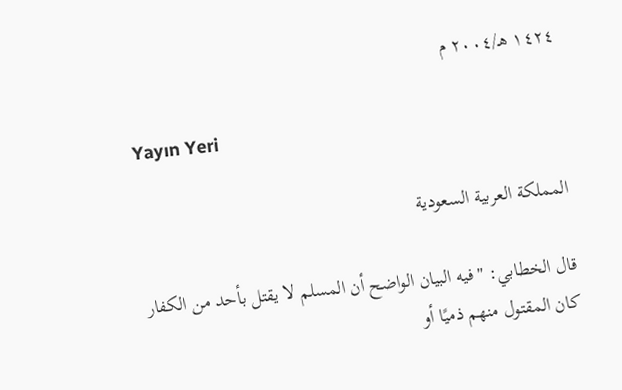١٤٢٤ هـ/٢٠٠٤ م

Yayın Yeri

المملكة العربية السعودية

قال الخطابي: "فيه البيان الواضح أن المسلم لا يقتل بأحد من الكفار كان المقتول منهم ذميًا أو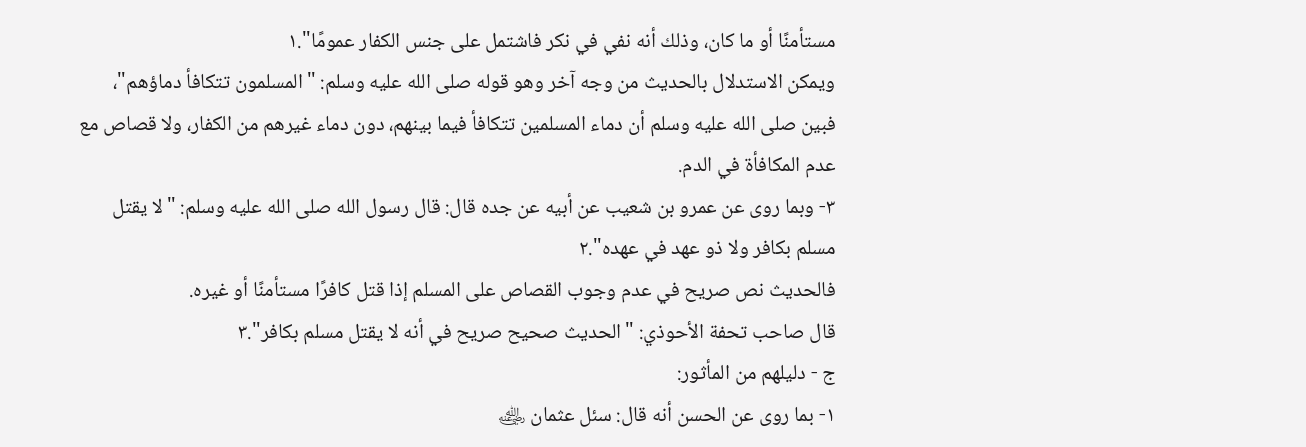مستأمنًا أو ما كان، وذلك أنه نفي في نكر فاشتمل على جنس الكفار عمومًا".١
ويمكن الاستدلال بالحديث من وجه آخر وهو قوله صلى الله عليه وسلم: "المسلمون تتكافأ دماؤهم"، فبين صلى الله عليه وسلم أن دماء المسلمين تتكافأ فيما بينهم، دون دماء غيرهم من الكفار، ولا قصاص مع عدم المكافأة في الدم.
٣- وبما روى عن عمرو بن شعيب عن أبيه عن جده قال: قال رسول الله صلى الله عليه وسلم: "لا يقتل مسلم بكافر ولا ذو عهد في عهده".٢
فالحديث نص صريح في عدم وجوب القصاص على المسلم إذا قتل كافرًا مستأمنًا أو غيره.
قال صاحب تحفة الأحوذي: "الحديث صحيح صريح في أنه لا يقتل مسلم بكافر".٣
ج - دليلهم من المأثور:
١- بما روى عن الحسن أنه قال: سئل عثمان ﵁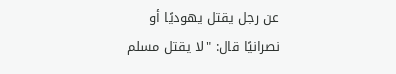عن رجل يقتل يهوديًا أو نصرانيًا قال: "لا يقتل مسلم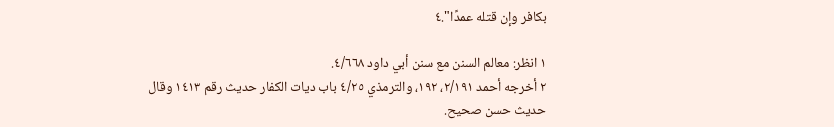بكافر وإن قتله عمدًا".٤

١ انظر: معالم السنن مع سنن أبي داود ٤/٦٦٨.
٢ أخرجه أحمد ٢/١٩١، ١٩٢، والترمذي ٤/٢٥ باب ديات الكفار حديث رقم ١٤١٣ وقال حديث حسن صحيح.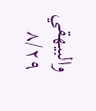والبيهقي ٨/٢٩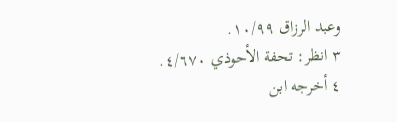وعبد الرزاق ١٠/٩٩.
٣ انظر: تحفة الأحوذي ٤/٦٧٠.
٤ أخرجه ابن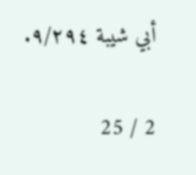أبي شيبة ٩/٢٩٤.

2 / 25